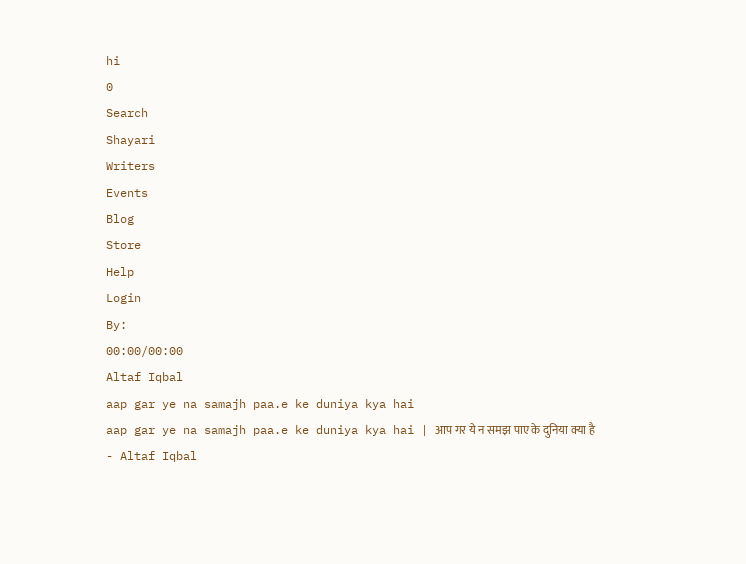hi
0
Search
Shayari
Writers
Events
Blog
Store
Help
Login
By:
00:00/00:00
Altaf Iqbal
aap gar ye na samajh paa.e ke duniya kya hai
aap gar ye na samajh paa.e ke duniya kya hai | आप गर ये न समझ पाए के दुनिया क्या है
- Altaf Iqbal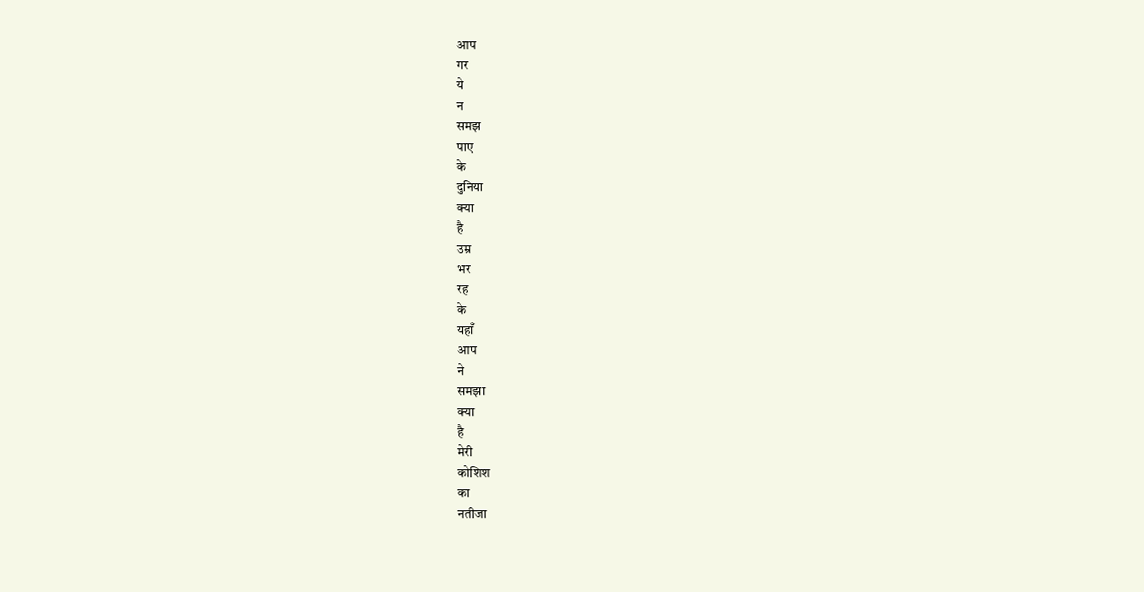आप
गर
ये
न
समझ
पाए
के
दुनिया
क्या
है
उम्र
भर
रह
के
यहाँ
आप
ने
समझा
क्या
है
मेरी
कोशिश
का
नतीजा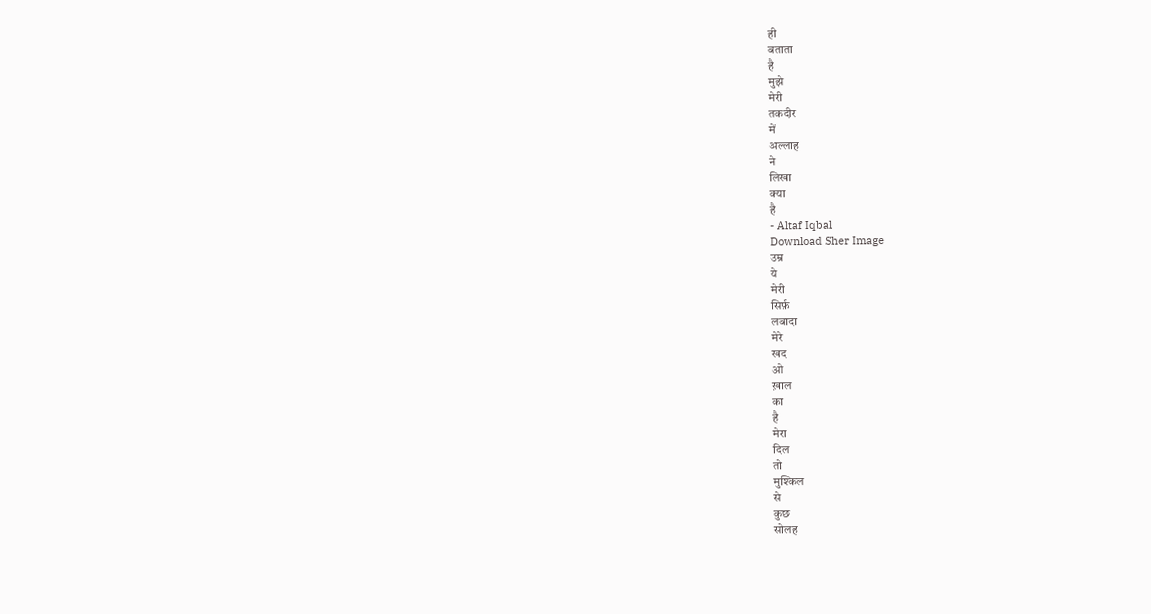ही
बताता
है
मुझे
मेरी
तकदीर
में
अल्लाह
ने
लिखा
क्या
है
- Altaf Iqbal
Download Sher Image
उम्र
ये
मेरी
सिर्फ़
लबादा
मेरे
खद
ओ
ख़ाल
का
है
मेरा
दिल
तो
मुश्किल
से
कुछ
सोलह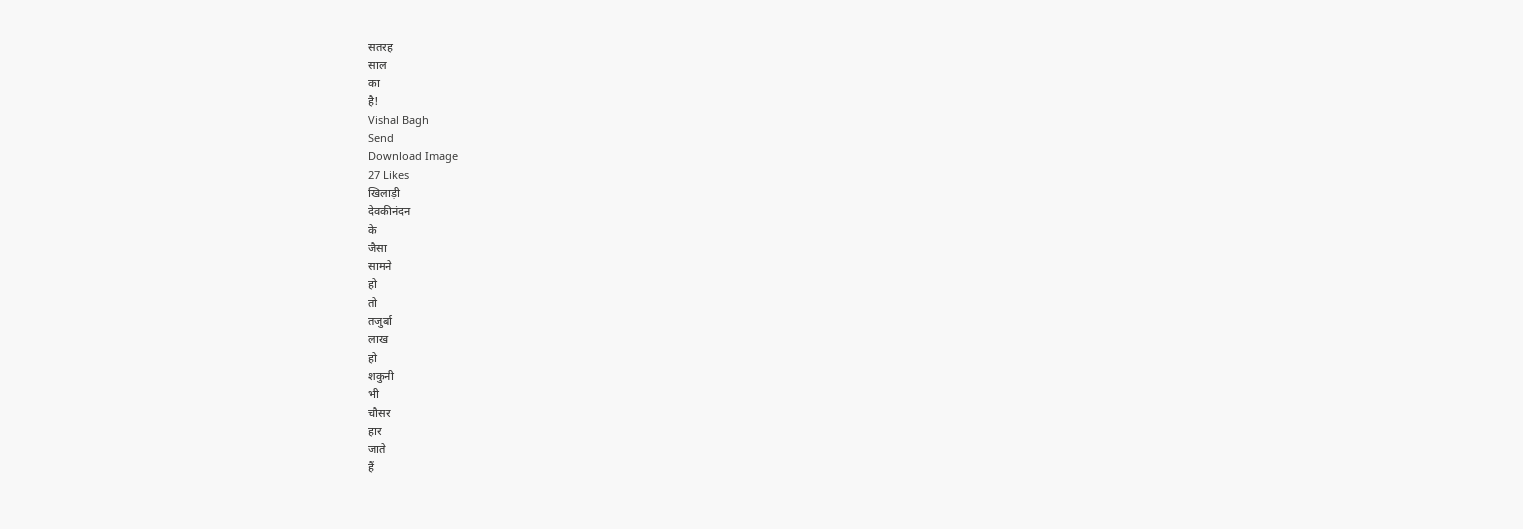सतरह
साल
का
है!
Vishal Bagh
Send
Download Image
27 Likes
खिलाड़ी
देवकीनंदन
के
जैसा
सामने
हो
तो
तजुर्बा
लाख
हो
शकुनी
भी
चौसर
हार
जाते
हैं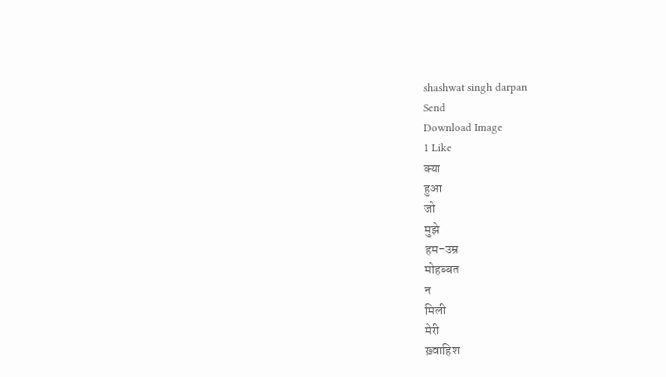shashwat singh darpan
Send
Download Image
1 Like
क्या
हुआ
जो
मुझे
हम-उम्र
मोहब्बत
न
मिली
मेरी
ख़्वाहिश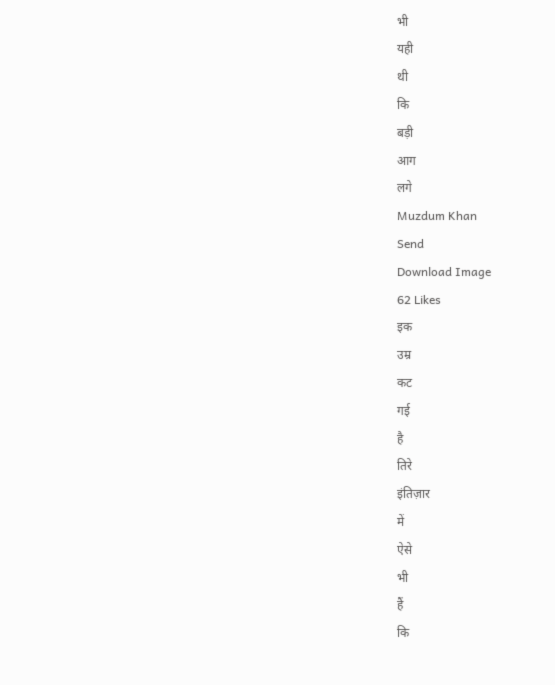भी
यही
थी
कि
बड़ी
आग
लगे
Muzdum Khan
Send
Download Image
62 Likes
इक
उम्र
कट
गई
है
तिरे
इंतिज़ार
में
ऐसे
भी
हैं
कि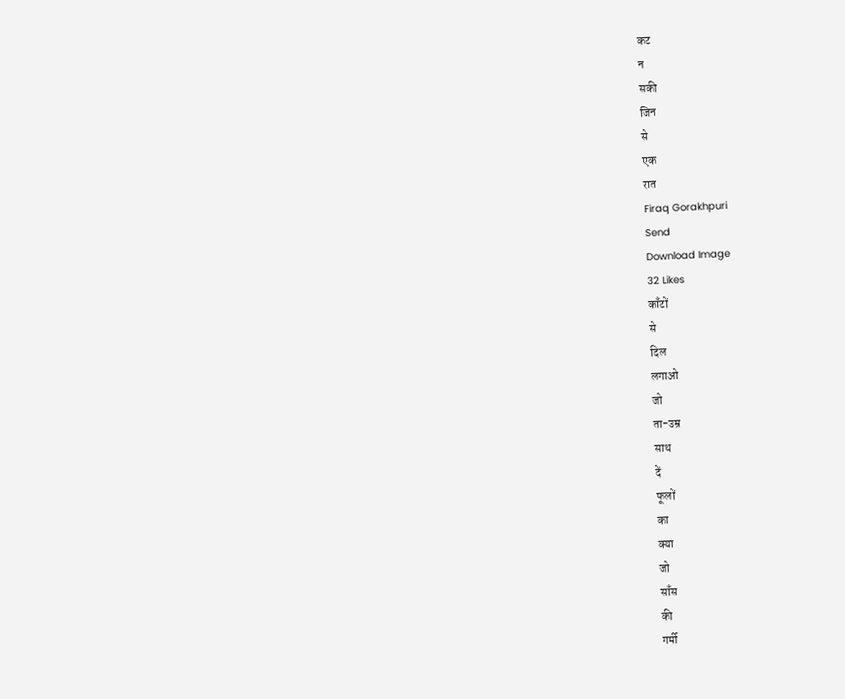कट
न
सकी
जिन
से
एक
रात
Firaq Gorakhpuri
Send
Download Image
32 Likes
काँटों
से
दिल
लगाओ
जो
ता-उम्र
साथ
दें
फूलों
का
क्या
जो
साँस
की
गर्मी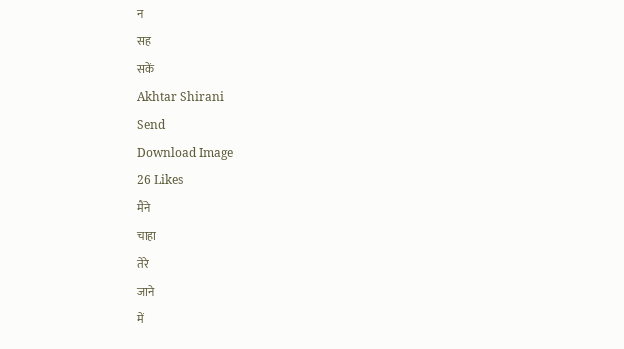न
सह
सकें
Akhtar Shirani
Send
Download Image
26 Likes
मैंने
चाहा
तेरे
जाने
में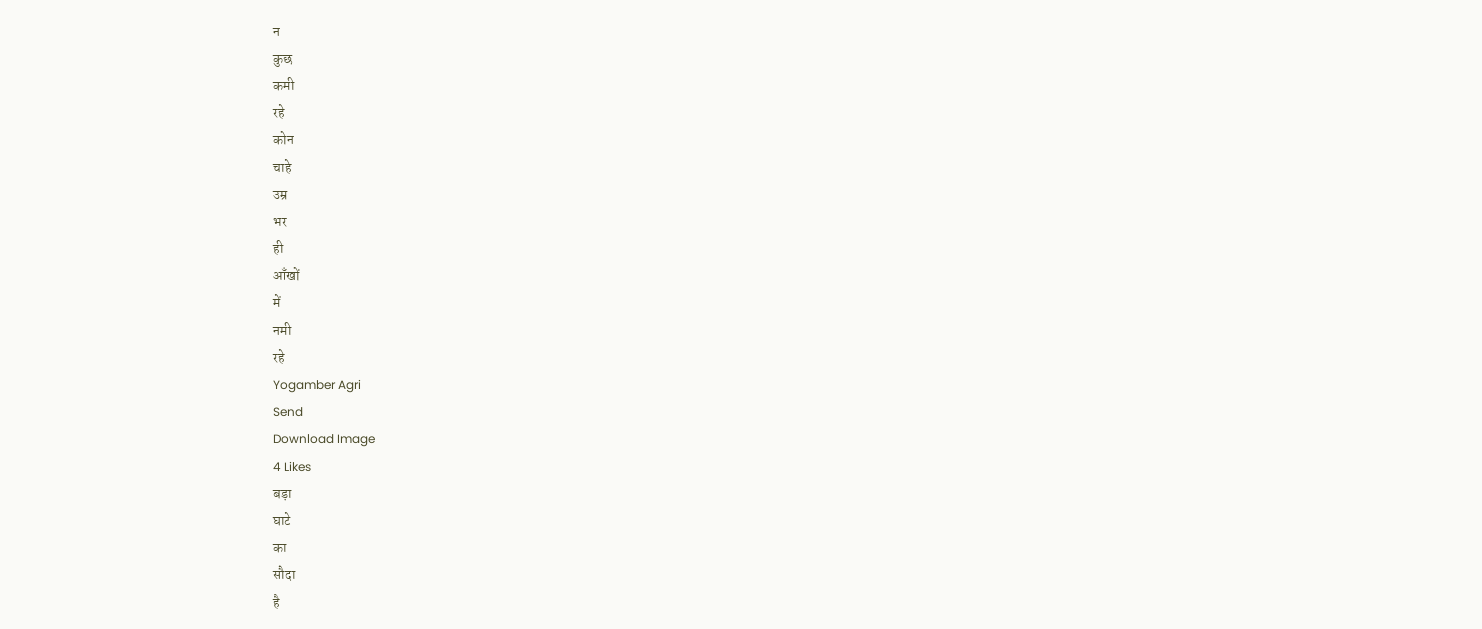न
कुछ
कमी
रहे
कोन
चाहे
उम्र
भर
ही
आँखों
में
नमी
रहे
Yogamber Agri
Send
Download Image
4 Likes
बड़ा
घाटे
का
सौदा
है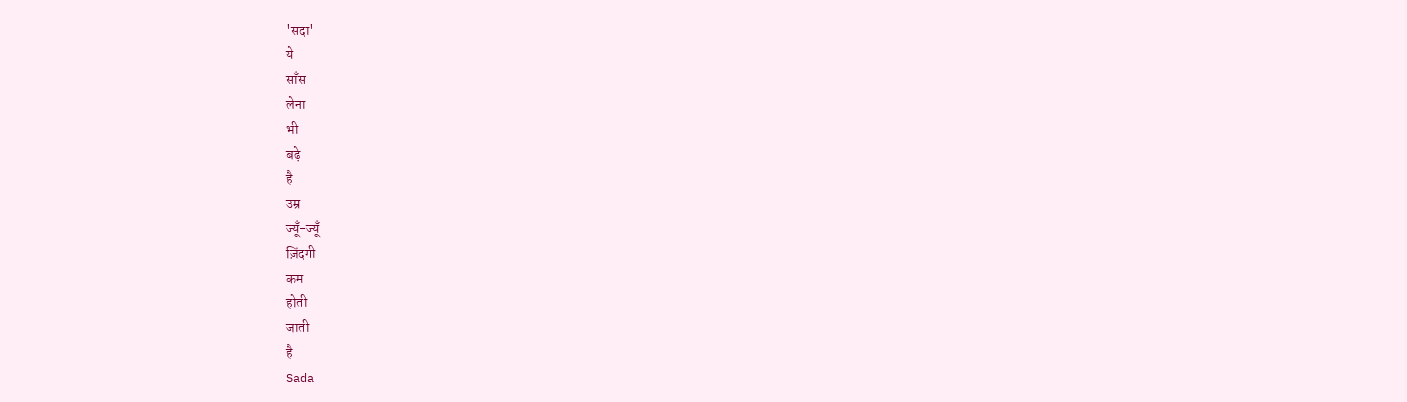'सदा'
ये
साँस
लेना
भी
बढ़े
है
उम्र
ज्यूँ-ज्यूँ
ज़िंदगी
कम
होती
जाती
है
Sada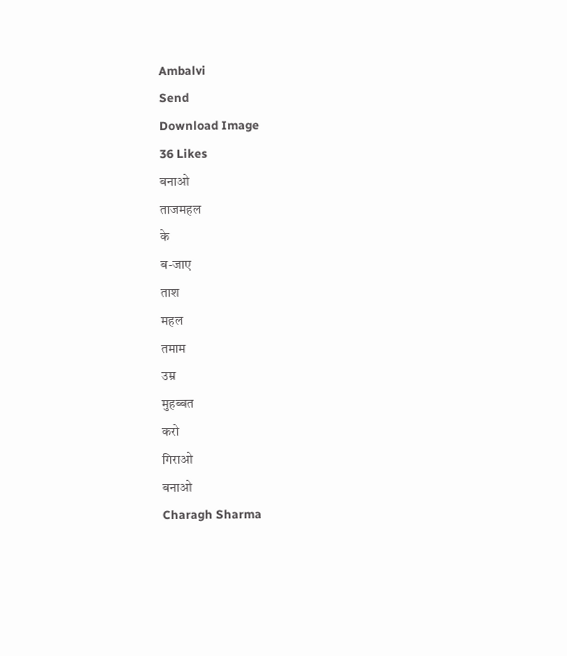Ambalvi
Send
Download Image
36 Likes
बनाओ
ताजमहल
के
ब-जाए
ताश
महल
तमाम
उम्र
मुहब्बत
करो
गिराओ
बनाओ
Charagh Sharma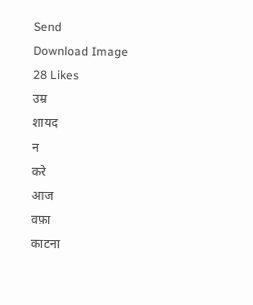Send
Download Image
28 Likes
उम्र
शायद
न
करे
आज
वफ़ा
काटना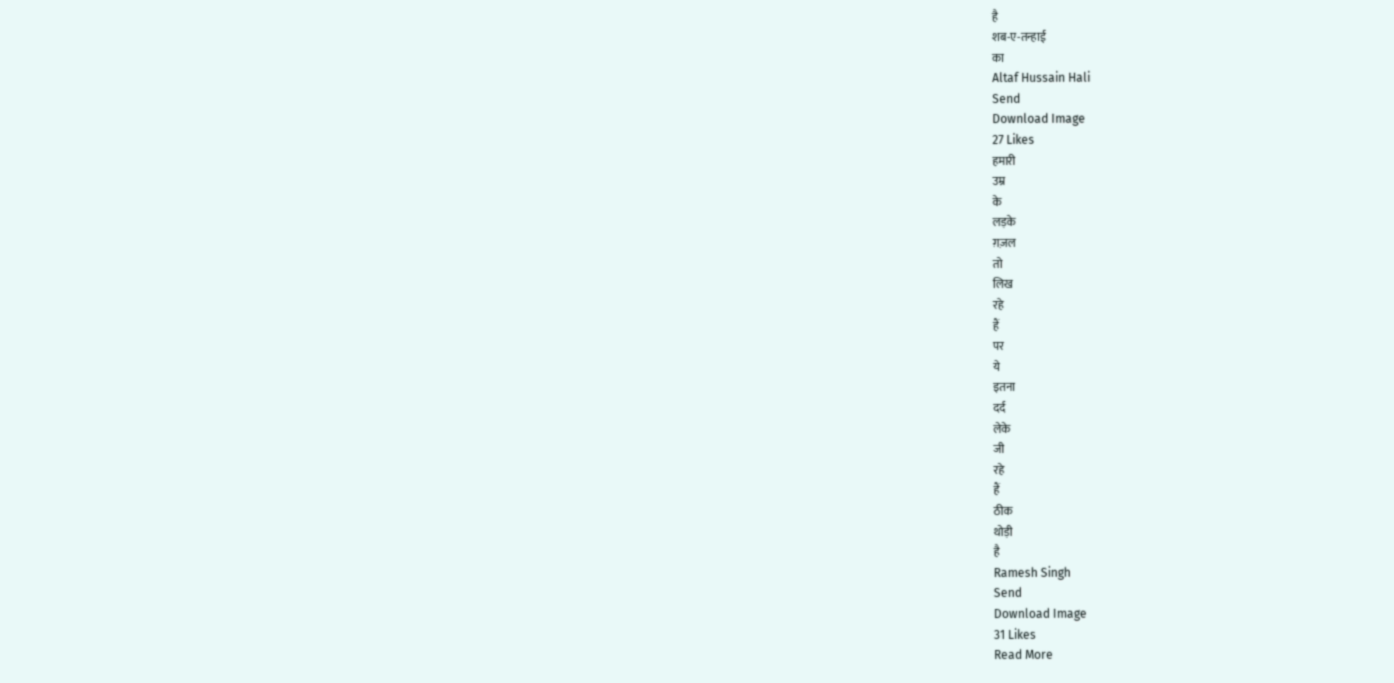है
शब-ए-तन्हाई
का
Altaf Hussain Hali
Send
Download Image
27 Likes
हमारी
उम्र
के
लड़के
ग़ज़ल
तो
लिख
रहे
हैं
पर
ये
इतना
दर्द
लेके
जी
रहे
हैं
ठीक
थोड़ी
है
Ramesh Singh
Send
Download Image
31 Likes
Read More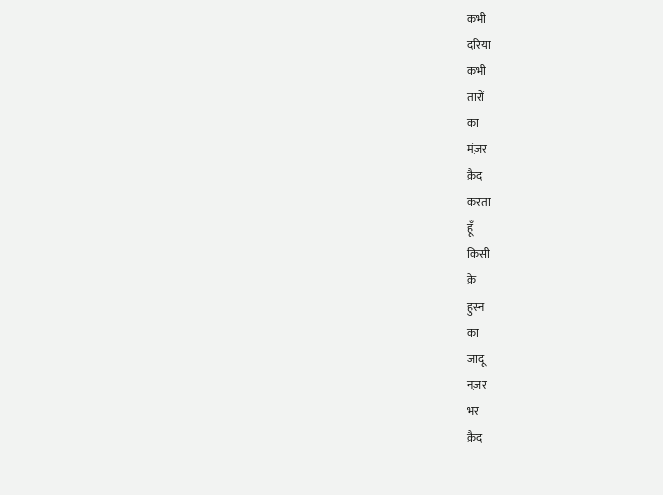कभी
दरिया
कभी
तारों
का
मंज़र
क़ैद
करता
हूँ
किसी
क़े
हुस्न
का
जादू
नज़र
भर
क़ैद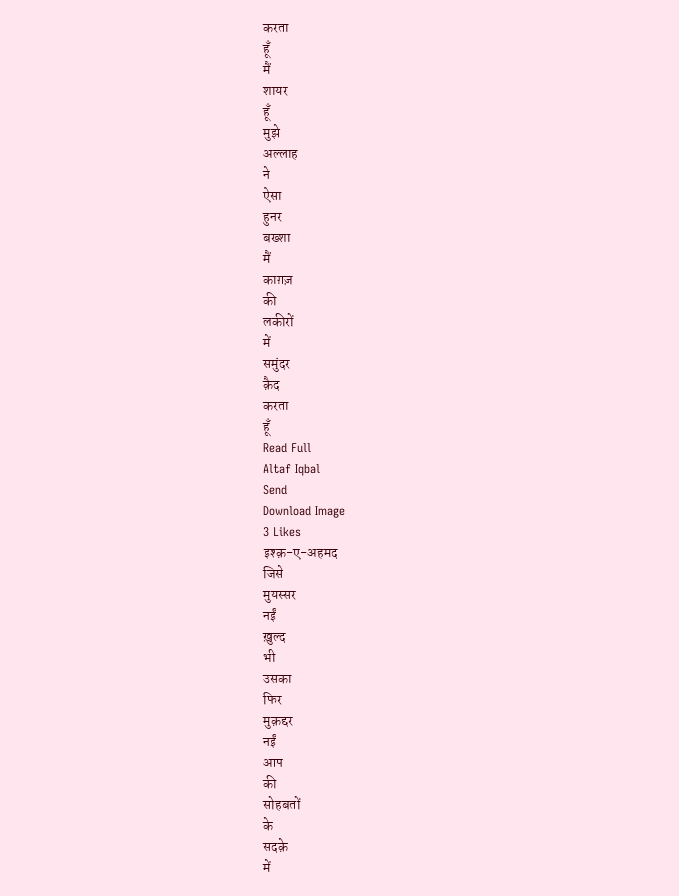करता
हूँ
मैं
शायर
हूँ
मुझे
अल्लाह
ने
ऐसा
हुनर
बख्शा
मैं
काग़ज़
की
लकीरों
में
समुंदर
क़ैद
करता
हूँ
Read Full
Altaf Iqbal
Send
Download Image
3 Likes
इश्क़-ए-अहमद
जिसे
मुयस्सर
नईं
ख़ुल्द
भी
उसका
फिर
मुक़द्दर
नईं
आप
की
सोहबतों
के
सदक़े
में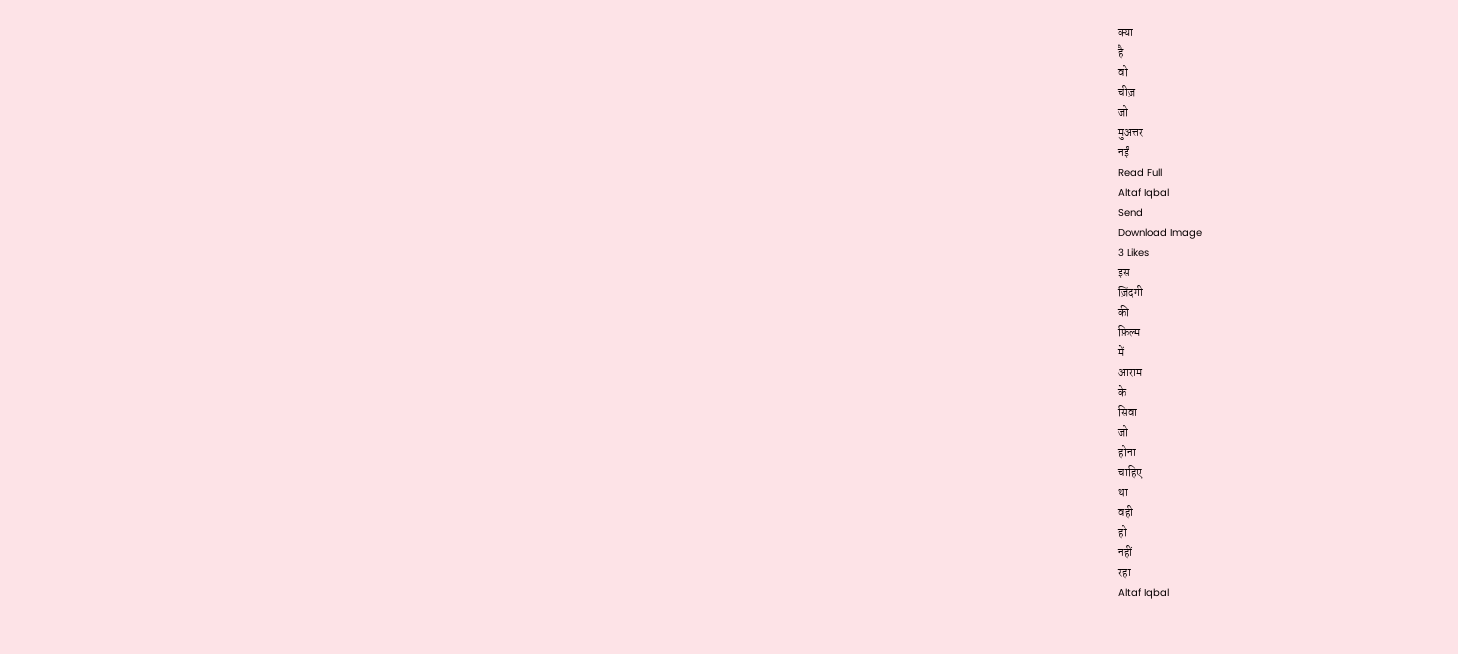क्या
है
वो
चीज़
जो
मुअत्तर
नईं
Read Full
Altaf Iqbal
Send
Download Image
3 Likes
इस
ज़िंदगी
की
फ़िल्म
में
आराम
के
सिवा
जो
होना
चाहिए
था
वही
हो
नहीं
रहा
Altaf Iqbal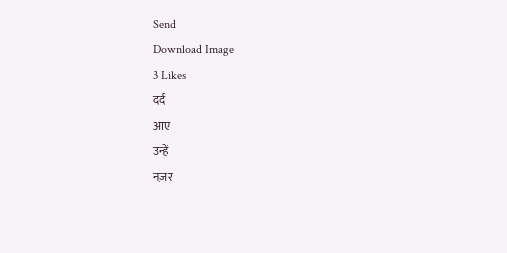Send
Download Image
3 Likes
दर्द
आए
उन्हें
नज़र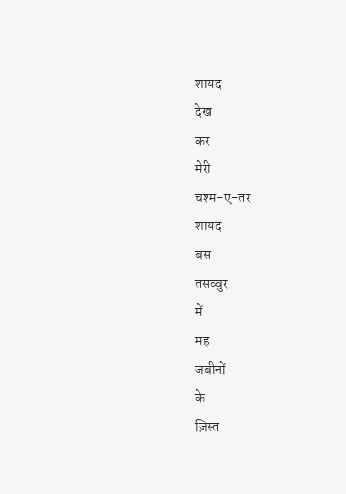शायद
देख
कर
मेरी
चश्म-ए-तर
शायद
बस
तसव्वुर
में
मह
जबीनों
के
ज़िस्त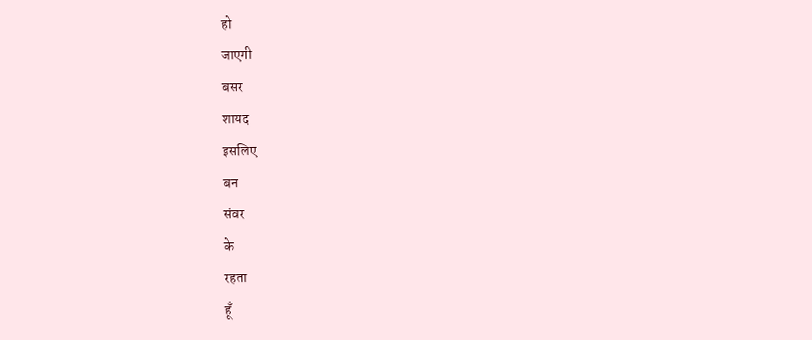हो
जाएगी
बसर
शायद
इसलिए
बन
संवर
के
रहता
हूँ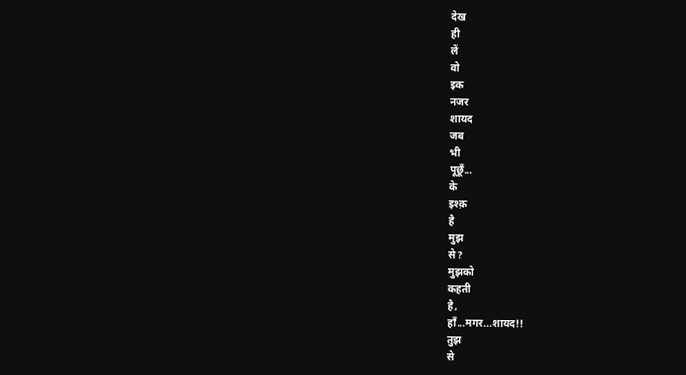देख
ही
लें
वो
इक
नजर
शायद
जब
भी
पूछूँ...
के
इश्क़
है
मुझ
से?
मुझको
कहती
है,
हाँ...मगर...शायद!!
तुझ
से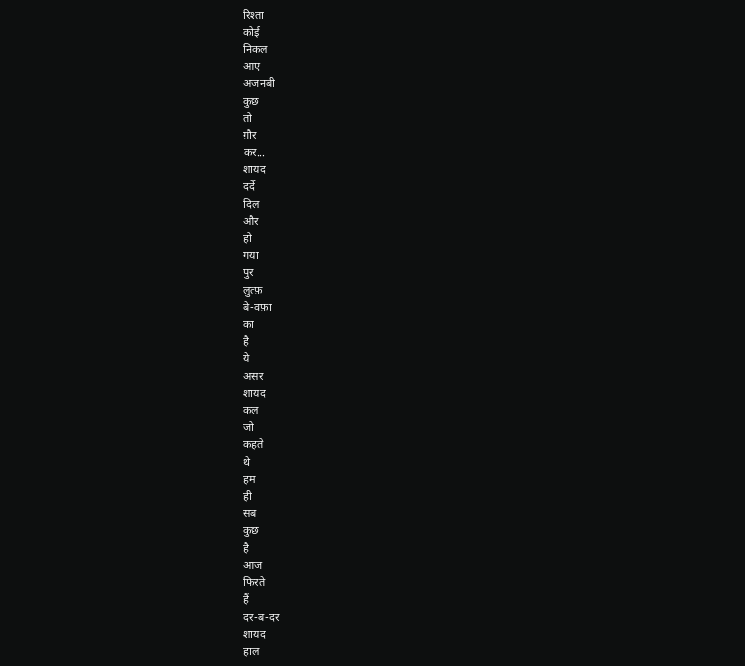रिश्ता
कोई
निकल
आए
अजनबी
कुछ
तो
ग़ौर
कर...
शायद
दर्दे
दिल
और
हो
गया
पुर
लुत्फ़
बे-वफ़ा
का
है
ये
असर
शायद
कल
जो
कहते
थे
हम
ही
सब
कुछ
है
आज
फिरते
हैं
दर-ब-दर
शायद
हाल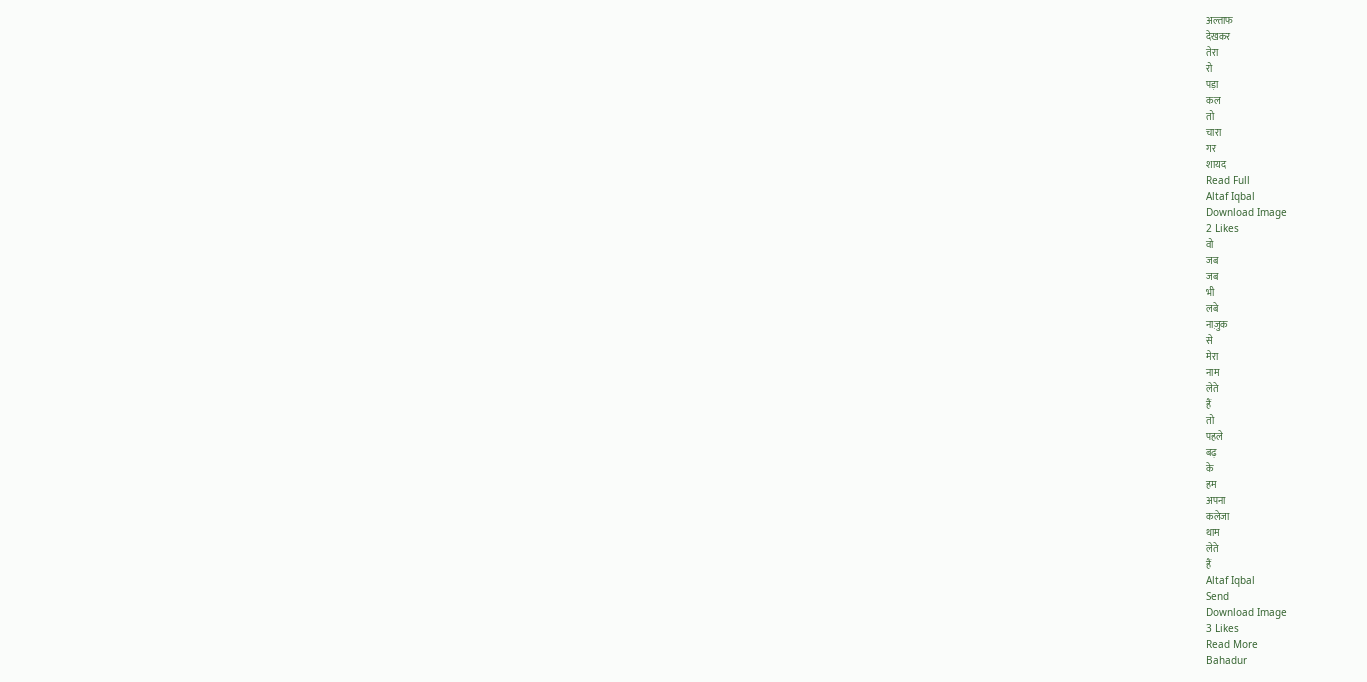अल्ताफ
देखकर
तेरा
रो
पड़ा
कल
तो
चारा
गर
शायद
Read Full
Altaf Iqbal
Download Image
2 Likes
वो
जब
जब
भी
लबे
नाज़ुक
से
मेरा
नाम
लेते
हैं
तो
पहले
बढ़
के
हम
अपना
कलेजा
थाम
लेते
हैं
Altaf Iqbal
Send
Download Image
3 Likes
Read More
Bahadur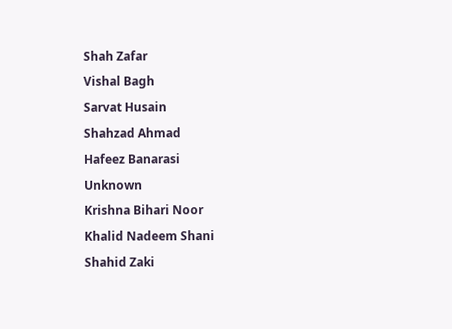Shah Zafar
Vishal Bagh
Sarvat Husain
Shahzad Ahmad
Hafeez Banarasi
Unknown
Krishna Bihari Noor
Khalid Nadeem Shani
Shahid Zaki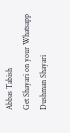Abbas Tabish
Get Shayari on your Whatsapp
Dushman Shayari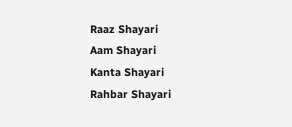Raaz Shayari
Aam Shayari
Kanta Shayari
Rahbar Shayari